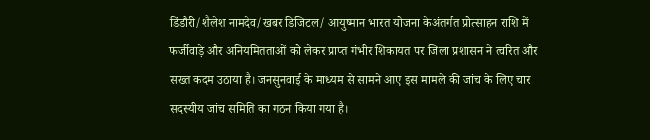डिंडौरी/शैलेश नामदेव/खबर डिजिटल/ आयुष्मान भारत योजना केअंतर्गत प्रोत्साहन राशि में फर्जीवाड़े और अनियमितताओं को लेकर प्राप्त गंभीर शिकायत पर जिला प्रशासन ने त्वरित और सख्त कदम उठाया है। जनसुनवाई के माध्यम से सामने आए इस मामले की जांच के लिए चार सदस्यीय जांच समिति का गठन किया गया है।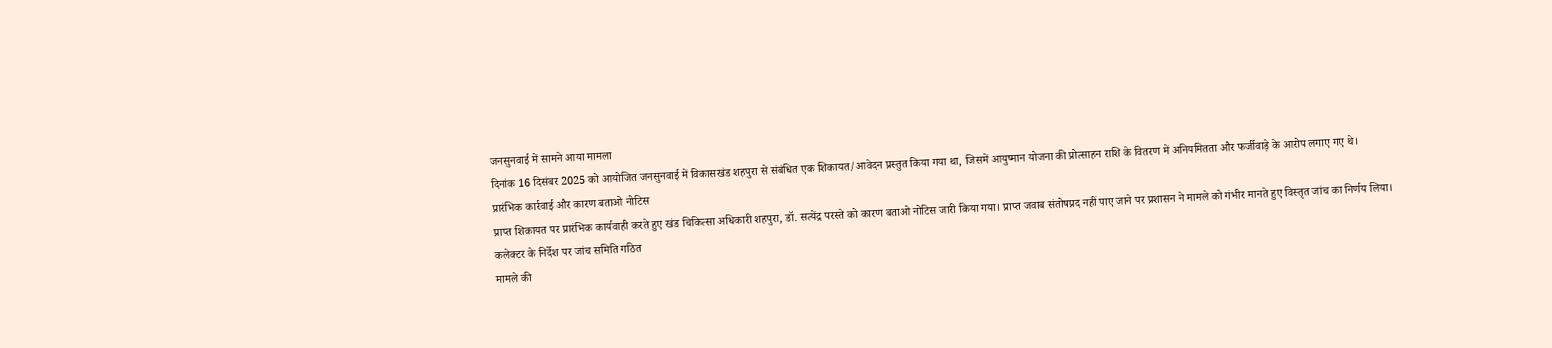जनसुनवाई में सामने आया मामला
दिनांक 16 दिसंबर 2025 को आयोजित जनसुनवाई में विकासखंड शहपुरा से संबंधित एक शिकायत/आवेदन प्रस्तुत किया गया था, जिसमें आयुष्मान योजना की प्रोत्साहन राशि के वितरण में अनियमितता और फर्जीवाड़े के आरोप लगाए गए थे।
प्रारंभिक कार्रवाई और कारण बताओ नोटिस
प्राप्त शिकायत पर प्रारंभिक कार्यवाही करते हुए खंड चिकित्सा अधिकारी शहपुरा, डॉ. सत्येंद्र परस्ते को कारण बताओ नोटिस जारी किया गया। प्राप्त जवाब संतोषप्रद नहीं पाए जाने पर प्रशासन ने मामले को गंभीर मानते हुए विस्तृत जांच का निर्णय लिया।
कलेक्टर के निर्देश पर जांच समिति गठित
मामले की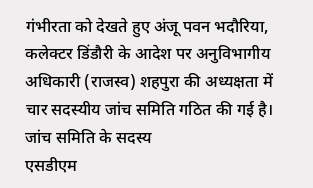गंभीरता को देखते हुए अंजू पवन भदौरिया, कलेक्टर डिंडौरी के आदेश पर अनुविभागीय अधिकारी (राजस्व) शहपुरा की अध्यक्षता में चार सदस्यीय जांच समिति गठित की गई है।
जांच समिति के सदस्य
एसडीएम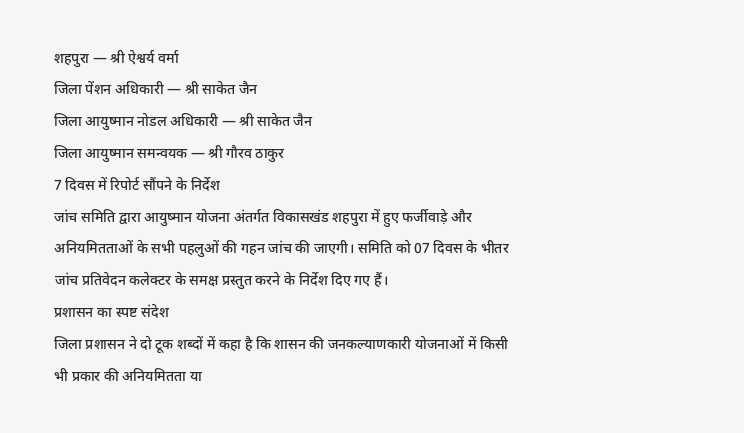शहपुरा — श्री ऐश्वर्य वर्मा
जिला पेंशन अधिकारी — श्री साकेत जैन
जिला आयुष्मान नोडल अधिकारी — श्री साकेत जैन
जिला आयुष्मान समन्वयक — श्री गौरव ठाकुर
7 दिवस में रिपोर्ट सौंपने के निर्देश
जांच समिति द्वारा आयुष्मान योजना अंतर्गत विकासखंड शहपुरा में हुए फर्जीवाड़े और अनियमितताओं के सभी पहलुओं की गहन जांच की जाएगी। समिति को 07 दिवस के भीतर जांच प्रतिवेदन कलेक्टर के समक्ष प्रस्तुत करने के निर्देश दिए गए हैं।
प्रशासन का स्पष्ट संदेश
जिला प्रशासन ने दो टूक शब्दों में कहा है कि शासन की जनकल्याणकारी योजनाओं में किसी भी प्रकार की अनियमितता या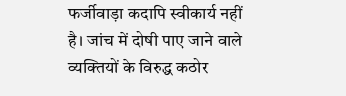फर्जीवाड़ा कदापि स्वीकार्य नहीं है। जांच में दोषी पाए जाने वाले व्यक्तियों के विरुद्ध कठोर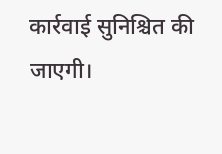कार्रवाई सुनिश्चित की जाएगी।